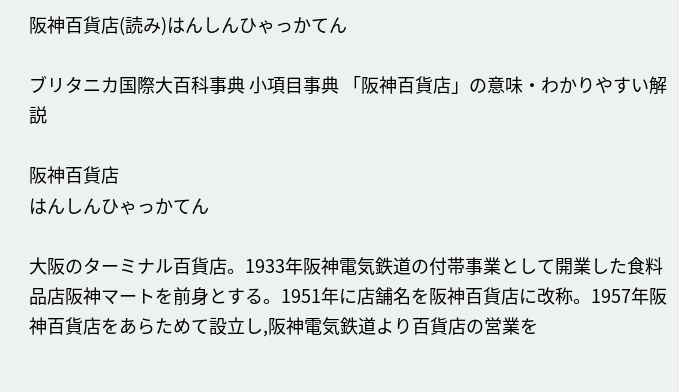阪神百貨店(読み)はんしんひゃっかてん

ブリタニカ国際大百科事典 小項目事典 「阪神百貨店」の意味・わかりやすい解説

阪神百貨店
はんしんひゃっかてん

大阪のターミナル百貨店。1933年阪神電気鉄道の付帯事業として開業した食料品店阪神マートを前身とする。1951年に店舗名を阪神百貨店に改称。1957年阪神百貨店をあらためて設立し,阪神電気鉄道より百貨店の営業を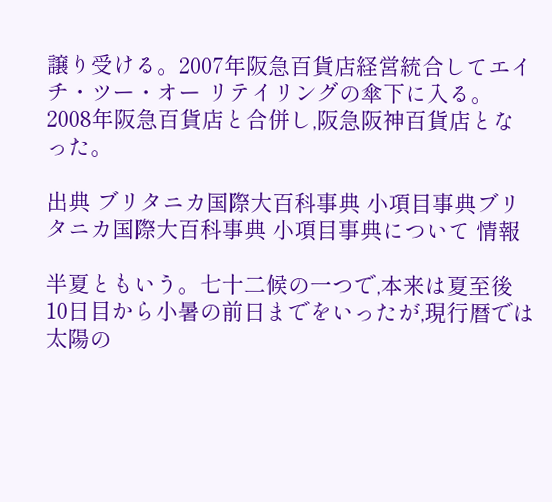譲り受ける。2007年阪急百貨店経営統合してエイチ・ツー・オー リテイリングの傘下に入る。2008年阪急百貨店と合併し,阪急阪神百貨店となった。

出典 ブリタニカ国際大百科事典 小項目事典ブリタニカ国際大百科事典 小項目事典について 情報

半夏ともいう。七十二候の一つで,本来は夏至後 10日目から小暑の前日までをいったが,現行暦では太陽の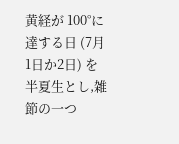黄経が 100°に達する日 (7月1日か2日) を半夏生とし,雑節の一つ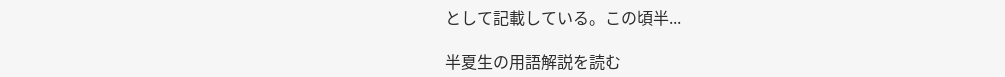として記載している。この頃半...

半夏生の用語解説を読む